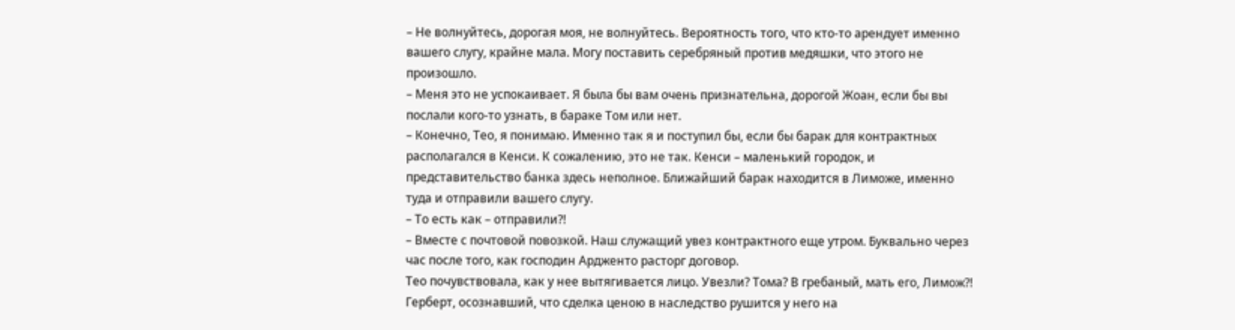– Не волнуйтесь, дорогая моя, не волнуйтесь. Вероятность того, что кто-то арендует именно вашего слугу, крайне мала. Могу поставить серебряный против медяшки, что этого не произошло.
– Меня это не успокаивает. Я была бы вам очень признательна, дорогой Жоан, если бы вы послали кого-то узнать, в бараке Том или нет.
– Конечно, Тео, я понимаю. Именно так я и поступил бы, если бы барак для контрактных располагался в Кенси. К сожалению, это не так. Кенси – маленький городок, и представительство банка здесь неполное. Ближайший барак находится в Лиможе, именно туда и отправили вашего слугу.
– То есть как – отправили?!
– Вместе с почтовой повозкой. Наш служащий увез контрактного еще утром. Буквально через час после того, как господин Ардженто расторг договор.
Тео почувствовала, как у нее вытягивается лицо. Увезли? Тома? В гребаный, мать его, Лимож?! Герберт, осознавший, что сделка ценою в наследство рушится у него на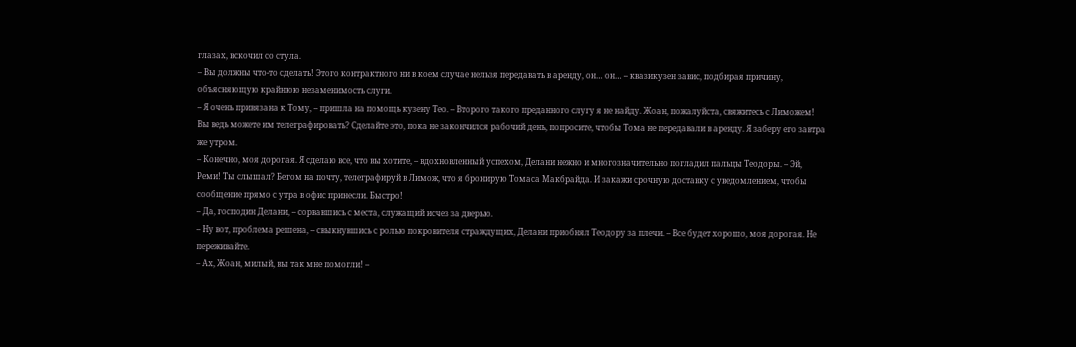глазах, вскочил со стула.
– Вы должны что-то сделать! Этого контрактного ни в коем случае нельзя передавать в аренду, он… он… – квазикузен завис, подбирая причину, объясняющую крайнюю незаменимость слуги.
– Я очень привязана к Тому, – пришла на помощь кузену Тео. – Второго такого преданного слугу я не найду. Жоан, пожалуйста, свяжитесь с Лиможем! Вы ведь можете им телеграфировать? Сделайте это, пока не закончился рабочий день, попросите, чтобы Тома не передавали в аренду. Я заберу его завтра же утром.
– Конечно, моя дорогая. Я сделаю все, что вы хотите, – вдохновленный успехом, Делани нежно и многозначительно погладил пальцы Теодоры. – Эй, Реми! Ты слышал? Бегом на почту, телеграфируй в Лимож, что я бронирую Томаса Макбрайда. И закажи срочную доставку с уведомлением, чтобы сообщение прямо с утра в офис принесли. Быстро!
– Да, господин Делани, – сорвавшись с места, служащий исчез за дверью.
– Ну вот, проблема решена, – свыкнувшись с ролью покровителя страждущих, Делани приобнял Теодору за плечи. – Все будет хорошо, моя дорогая. Не переживайте.
– Ах, Жоан, милый, вы так мне помогли! –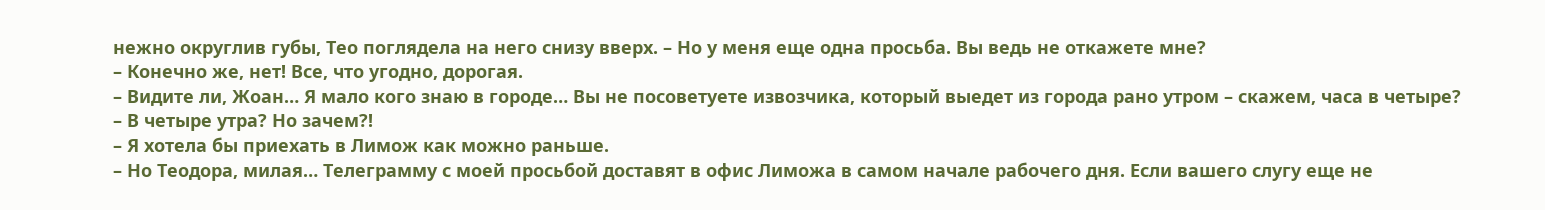нежно округлив губы, Тео поглядела на него снизу вверх. – Но у меня еще одна просьба. Вы ведь не откажете мне?
– Конечно же, нет! Все, что угодно, дорогая.
– Видите ли, Жоан… Я мало кого знаю в городе… Вы не посоветуете извозчика, который выедет из города рано утром – скажем, часа в четыре?
– В четыре утра? Но зачем?!
– Я хотела бы приехать в Лимож как можно раньше.
– Но Теодора, милая… Телеграмму с моей просьбой доставят в офис Лиможа в самом начале рабочего дня. Если вашего слугу еще не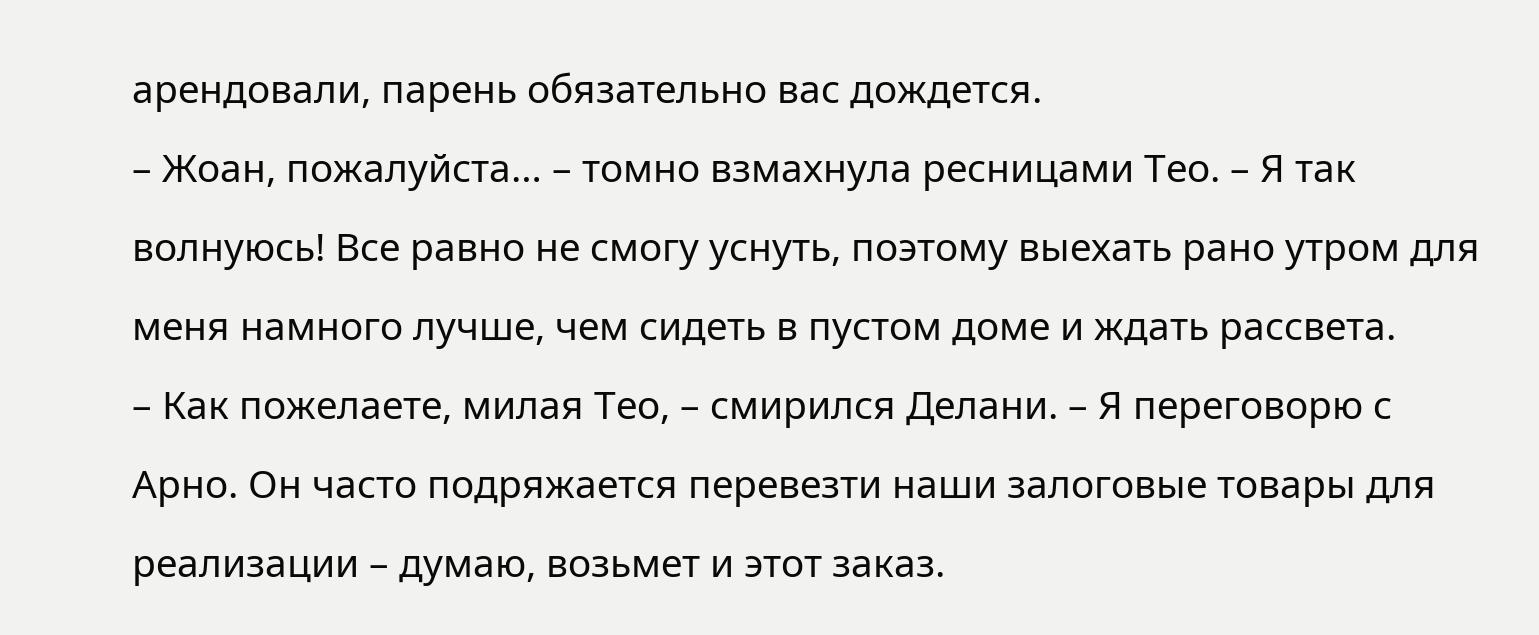арендовали, парень обязательно вас дождется.
– Жоан, пожалуйста… – томно взмахнула ресницами Тео. – Я так волнуюсь! Все равно не смогу уснуть, поэтому выехать рано утром для меня намного лучше, чем сидеть в пустом доме и ждать рассвета.
– Как пожелаете, милая Тео, – смирился Делани. – Я переговорю с Арно. Он часто подряжается перевезти наши залоговые товары для реализации – думаю, возьмет и этот заказ.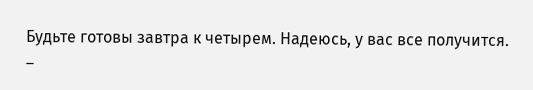Будьте готовы завтра к четырем. Надеюсь, у вас все получится.
–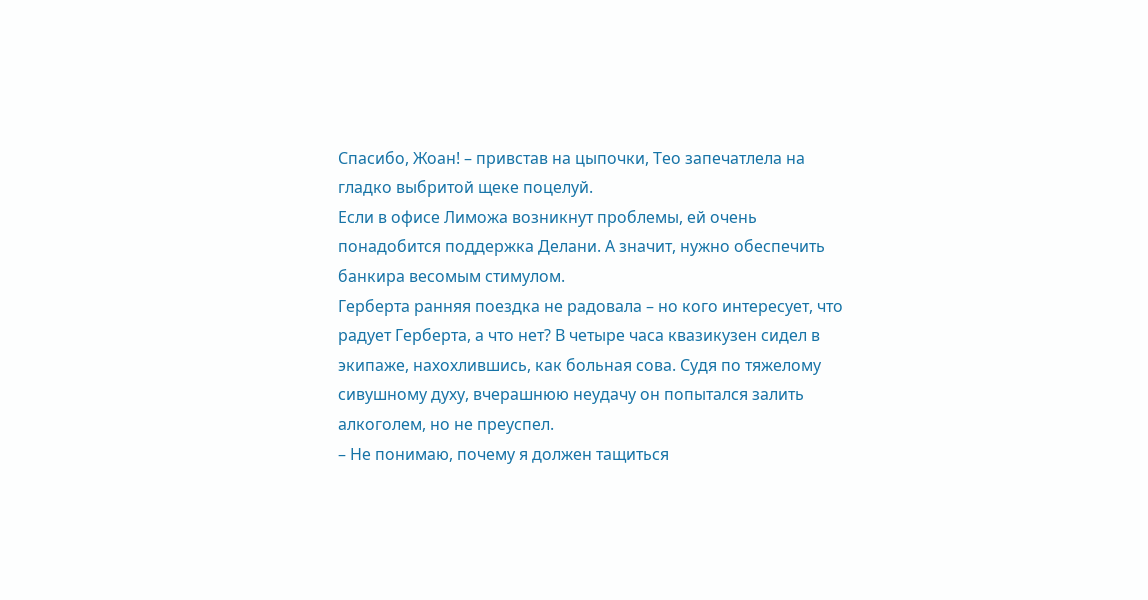Спасибо, Жоан! – привстав на цыпочки, Тео запечатлела на гладко выбритой щеке поцелуй.
Если в офисе Лиможа возникнут проблемы, ей очень понадобится поддержка Делани. А значит, нужно обеспечить банкира весомым стимулом.
Герберта ранняя поездка не радовала – но кого интересует, что радует Герберта, а что нет? В четыре часа квазикузен сидел в экипаже, нахохлившись, как больная сова. Судя по тяжелому сивушному духу, вчерашнюю неудачу он попытался залить алкоголем, но не преуспел.
– Не понимаю, почему я должен тащиться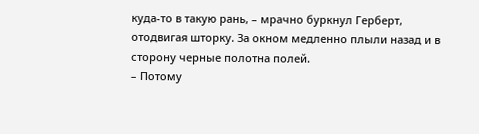куда-то в такую рань, – мрачно буркнул Герберт, отодвигая шторку. За окном медленно плыли назад и в сторону черные полотна полей.
– Потому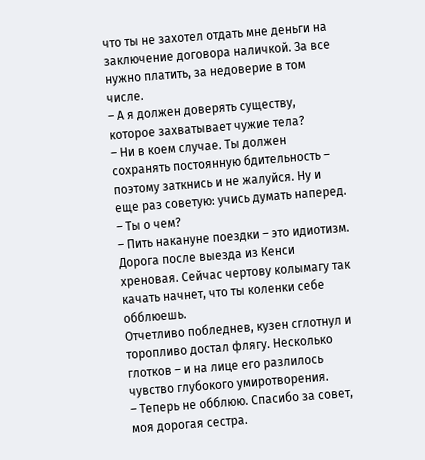что ты не захотел отдать мне деньги на заключение договора наличкой. За все нужно платить, за недоверие в том числе.
– А я должен доверять существу, которое захватывает чужие тела?
– Ни в коем случае. Ты должен сохранять постоянную бдительность – поэтому заткнись и не жалуйся. Ну и еще раз советую: учись думать наперед.
– Ты о чем?
– Пить накануне поездки – это идиотизм. Дорога после выезда из Кенси хреновая. Сейчас чертову колымагу так качать начнет, что ты коленки себе обблюешь.
Отчетливо побледнев, кузен сглотнул и торопливо достал флягу. Несколько глотков – и на лице его разлилось чувство глубокого умиротворения.
– Теперь не обблюю. Спасибо за совет, моя дорогая сестра.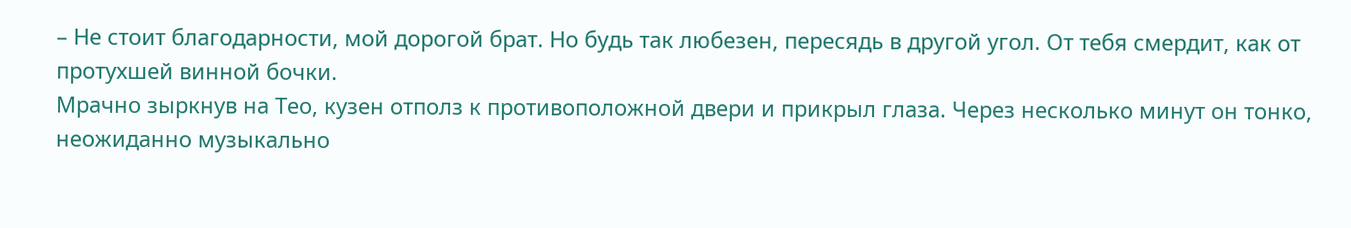– Не стоит благодарности, мой дорогой брат. Но будь так любезен, пересядь в другой угол. От тебя смердит, как от протухшей винной бочки.
Мрачно зыркнув на Тео, кузен отполз к противоположной двери и прикрыл глаза. Через несколько минут он тонко, неожиданно музыкально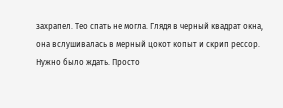захрапел. Тео спать не могла. Глядя в черный квадрат окна, она вслушивалась в мерный цокот копыт и скрип рессор. Нужно было ждать. Просто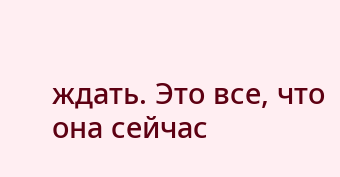ждать. Это все, что она сейчас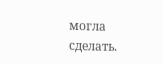могла сделать.